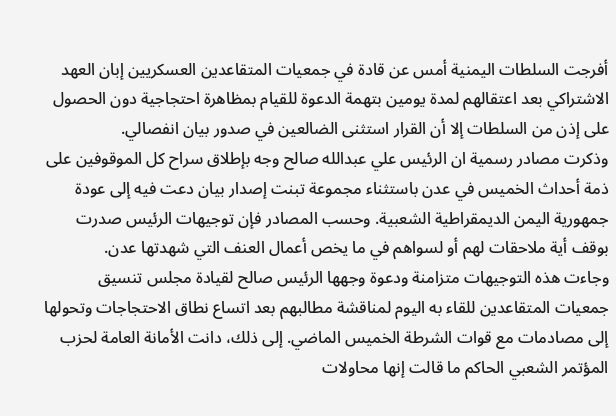أفرجت السلطات اليمنية أمس عن قادة في جمعيات المتقاعدين العسكريين إبان العهد الاشتراكي بعد اعتقالهم لمدة يومين بتهمة الدعوة للقيام بمظاهرة احتجاجية دون الحصول على إذن من السلطات إلا أن القرار استثنى الضالعين في صدور بيان انفصالي.
وذكرت مصادر رسمية ان الرئيس علي عبدالله صالح وجه بإطلاق سراح كل الموقوفين على ذمة أحداث الخميس في عدن باستثناء مجموعة تبنت إصدار بيان دعت فيه إلى عودة جمهورية اليمن الديمقراطية الشعبية. وحسب المصادر فإن توجيهات الرئيس صدرت بوقف أية ملاحقات لهم أو لسواهم في ما يخص أعمال العنف التي شهدتها عدن.
وجاءت هذه التوجيهات متزامنة ودعوة وجهها الرئيس صالح لقيادة مجلس تنسيق جمعيات المتقاعدين للقاء به اليوم لمناقشة مطالبهم بعد اتساع نطاق الاحتجاجات وتحولها إلى مصادمات مع قوات الشرطة الخميس الماضي. إلى ذلك، دانت الأمانة العامة لحزب المؤتمر الشعبي الحاكم ما قالت إنها محاولات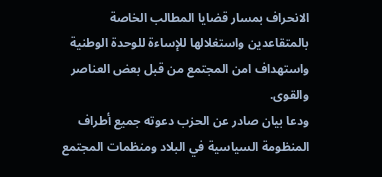الانحراف بمسار قضايا المطالب الخاصة بالمتقاعدين واستغلالها للإساءة للوحدة الوطنية واستهداف امن المجتمع من قبل بعض العناصر والقوى.
ودعا بيان صادر عن الحزب دعوته جميع أطراف المنظومة السياسية في البلاد ومنظمات المجتمع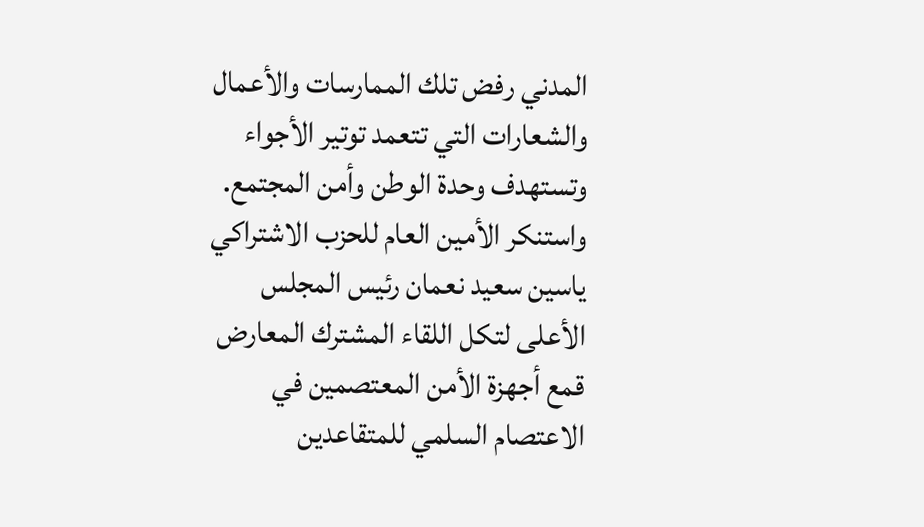المدني رفض تلك الممارسات والأعمال والشعارات التي تتعمد توتير الأجواء وتستهدف وحدة الوطن وأمن المجتمع.
واستنكر الأمين العام للحزب الاشتراكي ياسين سعيد نعمان رئيس المجلس الأعلى لتكل اللقاء المشترك المعارض قمع أجهزة الأمن المعتصمين في الاعتصام السلمي للمتقاعدين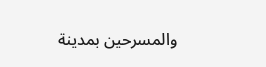والمسرحين بمدينة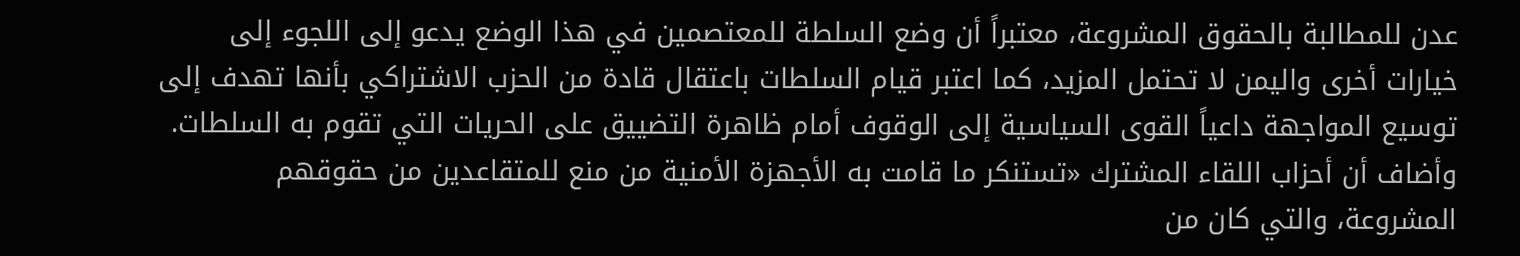عدن للمطالبة بالحقوق المشروعة، معتبراً أن وضع السلطة للمعتصمين في هذا الوضع يدعو إلى اللجوء إلى خيارات أخرى واليمن لا تحتمل المزيد، كما اعتبر قيام السلطات باعتقال قادة من الحزب الاشتراكي بأنها تهدف إلى توسيع المواجهة داعياً القوى السياسية إلى الوقوف أمام ظاهرة التضييق على الحريات التي تقوم به السلطات.
وأضاف أن أحزاب اللقاء المشترك «تستنكر ما قامت به الأجهزة الأمنية من منع للمتقاعدين من حقوقهم المشروعة، والتي كان من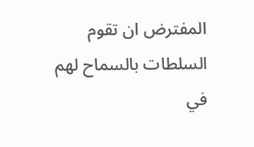المفترض ان تقوم السلطات بالسماح لهم في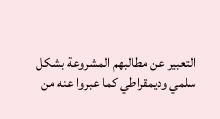التعبير عن مطالبهم المشروعة بشكل سلمي وديمقراطي كما عبروا عنه من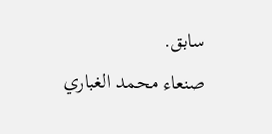سابق.
صنعاء محمد الغباري